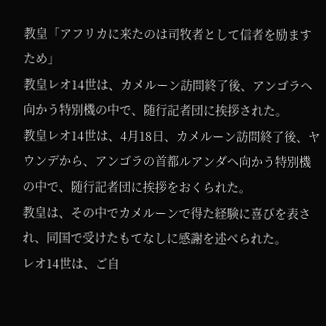教皇「アフリカに来たのは司牧者として信者を励ますため」
教皇レオ14世は、カメルーン訪問終了後、アンゴラへ向かう特別機の中で、随行記者団に挨拶された。
教皇レオ14世は、4月18日、カメルーン訪問終了後、ヤウンデから、アンゴラの首都ルアンダへ向かう特別機の中で、随行記者団に挨拶をおくられた。
教皇は、その中でカメルーンで得た経験に喜びを表され、同国で受けたもてなしに感謝を述べられた。
レオ14世は、ご自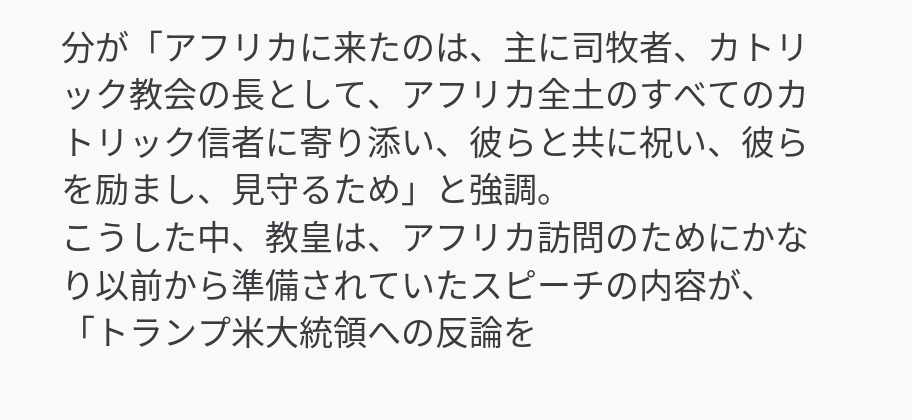分が「アフリカに来たのは、主に司牧者、カトリック教会の長として、アフリカ全土のすべてのカトリック信者に寄り添い、彼らと共に祝い、彼らを励まし、見守るため」と強調。
こうした中、教皇は、アフリカ訪問のためにかなり以前から準備されていたスピーチの内容が、「トランプ米大統領への反論を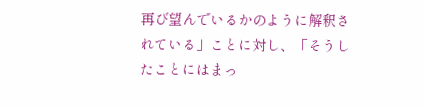再び望んでいるかのように解釈されている」ことに対し、「そうしたことにはまっ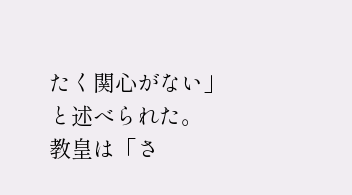たく関心がない」と述べられた。
教皇は「さ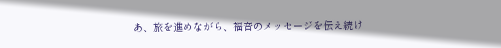あ、旅を進めながら、福音のメッセージを伝え続け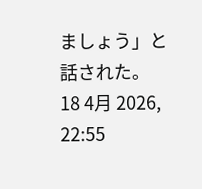ましょう」と話された。
18 4月 2026, 22:55